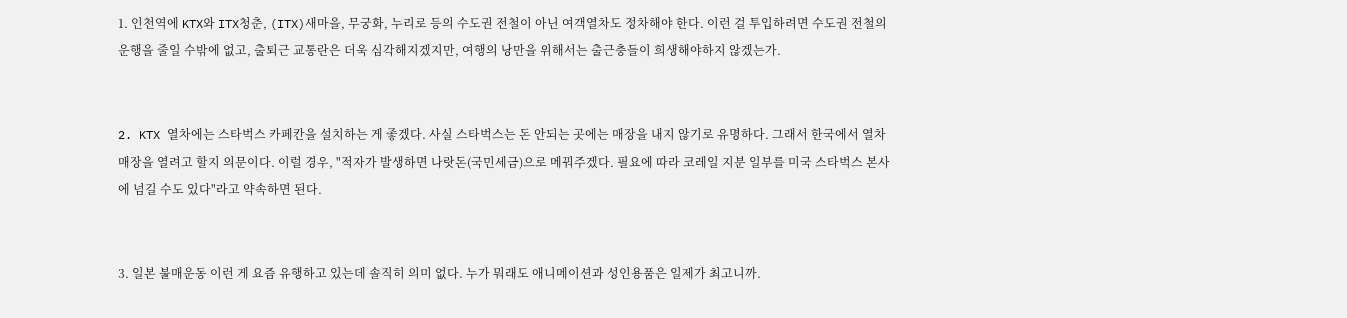1. 인천역에 KTX와 ITX청춘, (ITX)새마을, 무궁화, 누리로 등의 수도권 전철이 아닌 여객열차도 정차해야 한다. 이런 걸 투입하려면 수도권 전철의 운행을 줄일 수밖에 없고, 출퇴근 교통란은 더욱 심각해지겠지만, 여행의 낭만을 위해서는 출근충들이 희생해야하지 않겠는가.


2. KTX 열차에는 스타벅스 카페칸을 설치하는 게 좋겠다. 사실 스타벅스는 돈 안되는 곳에는 매장을 내지 않기로 유명하다. 그래서 한국에서 열차 매장을 열려고 할지 의문이다. 이럴 경우, "적자가 발생하면 나랏돈(국민세금)으로 메꿔주겠다. 필요에 따라 코레일 지분 일부를 미국 스타벅스 본사에 넘길 수도 있다"라고 약속하면 된다.


3. 일본 불매운동 이런 게 요즘 유행하고 있는데 솔직히 의미 없다. 누가 뭐래도 애니메이션과 성인용품은 일제가 최고니까.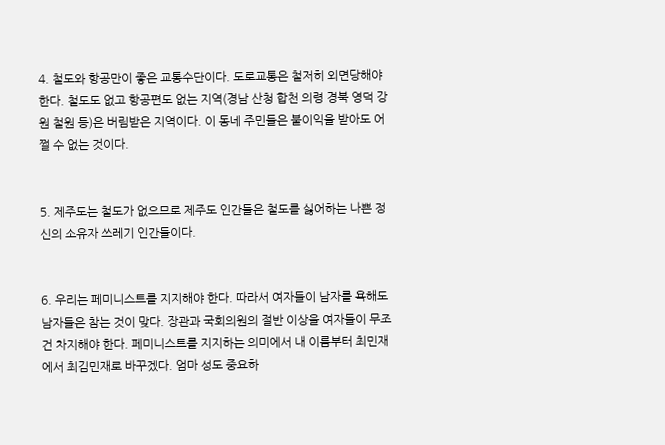4. 철도와 항공만이 좋은 교통수단이다. 도로교통은 철저히 외면당해야 한다. 철도도 없고 항공편도 없는 지역(경남 산청 합천 의령 경북 영덕 강원 철원 등)은 버림받은 지역이다. 이 동네 주민들은 불이익을 받아도 어쩔 수 없는 것이다.


5. 제주도는 철도가 없으므로 제주도 인간들은 철도를 싫어하는 나쁜 정신의 소유자 쓰레기 인간들이다.


6. 우리는 페미니스트를 지지해야 한다. 따라서 여자들이 남자를 욕해도 남자들은 참는 것이 맞다. 장관과 국회의원의 절반 이상을 여자들이 무조건 차지해야 한다. 페미니스트를 지지하는 의미에서 내 이름부터 최민재에서 최김민재로 바꾸겠다. 엄마 성도 중요하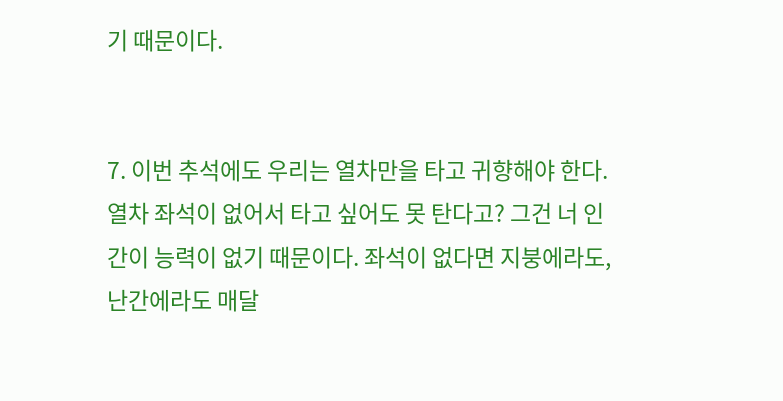기 때문이다.


7. 이번 추석에도 우리는 열차만을 타고 귀향해야 한다. 열차 좌석이 없어서 타고 싶어도 못 탄다고? 그건 너 인간이 능력이 없기 때문이다. 좌석이 없다면 지붕에라도, 난간에라도 매달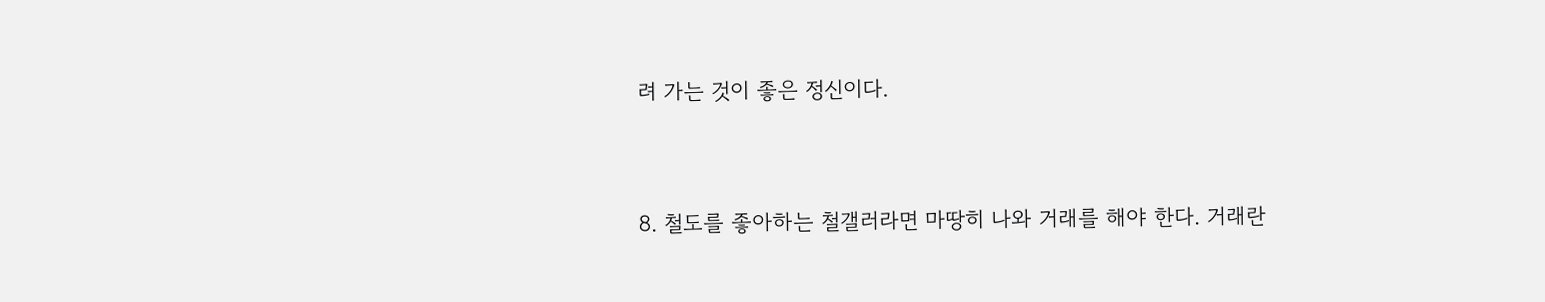려 가는 것이 좋은 정신이다.


8. 철도를 좋아하는 철갤러라면 마땅히 나와 거래를 해야 한다. 거래란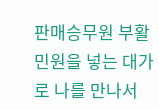판매승무원 부활 민원을 넣는 대가로 나를 만나서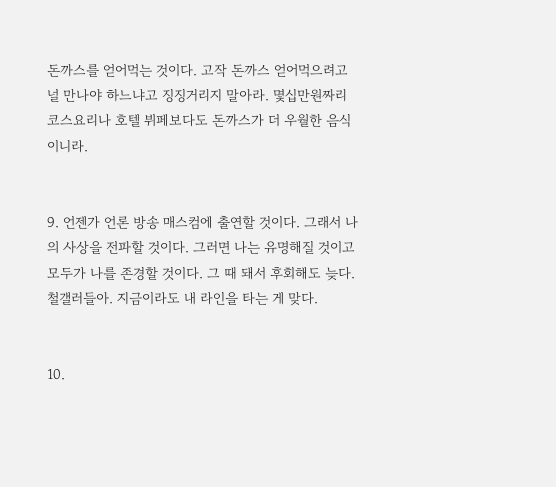돈까스를 얻어먹는 것이다. 고작 돈까스 얻어먹으려고 널 만나야 하느냐고 징징거리지 말아라. 몇십만원짜리 코스요리나 호텔 뷔페보다도 돈까스가 더 우월한 음식이니라.


9. 언젠가 언론 방송 매스컴에 출연할 것이다. 그래서 나의 사상을 전파할 것이다. 그러면 나는 유명해질 것이고 모두가 나를 존경할 것이다. 그 때 돼서 후회해도 늦다. 철갤러들아. 지금이라도 내 라인을 타는 게 맞다.


10.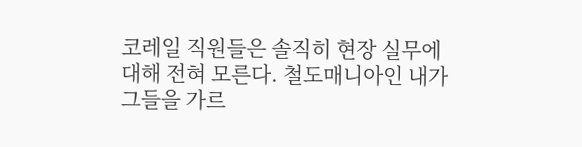코레일 직원들은 솔직히 현장 실무에 대해 전혀 모른다. 철도매니아인 내가 그들을 가르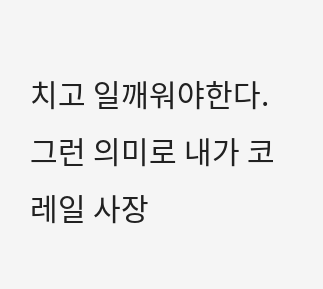치고 일깨워야한다. 그런 의미로 내가 코레일 사장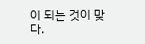이 되는 것이 맞다.